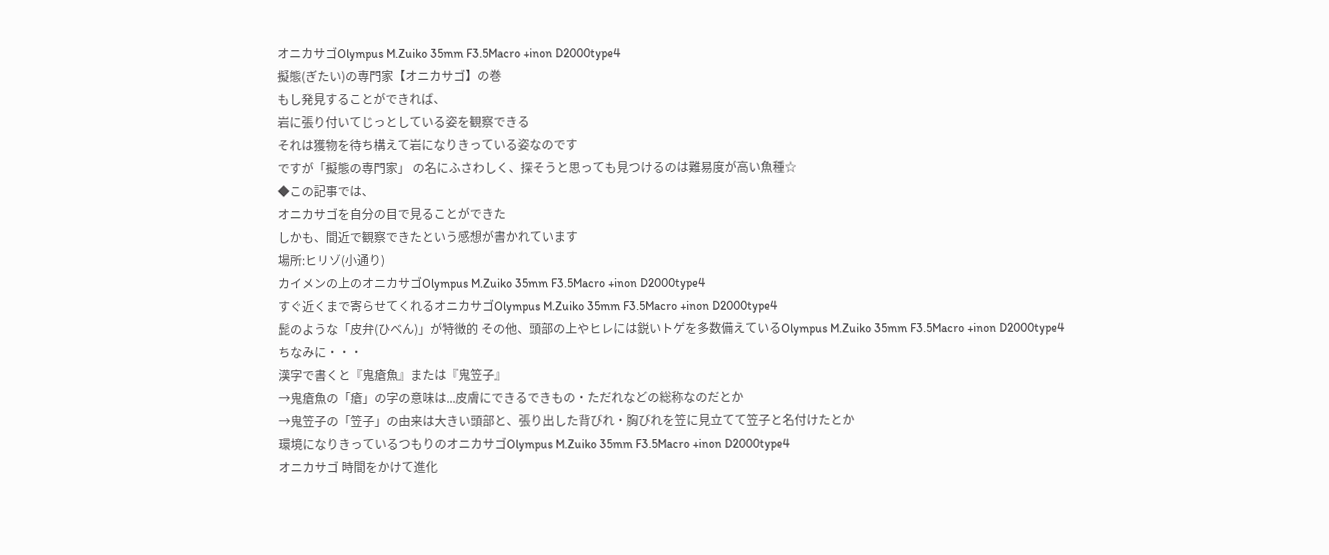オニカサゴOlympus M.Zuiko 35mm F3.5Macro +inon D2000type4
擬態(ぎたい)の専門家【オニカサゴ】の巻
もし発見することができれば、
岩に張り付いてじっとしている姿を観察できる
それは獲物を待ち構えて岩になりきっている姿なのです
ですが「擬態の専門家」 の名にふさわしく、探そうと思っても見つけるのは難易度が高い魚種☆
◆この記事では、
オニカサゴを自分の目で見ることができた
しかも、間近で観察できたという感想が書かれています
場所:ヒリゾ(小通り)
カイメンの上のオニカサゴOlympus M.Zuiko 35mm F3.5Macro +inon D2000type4
すぐ近くまで寄らせてくれるオニカサゴOlympus M.Zuiko 35mm F3.5Macro +inon D2000type4
髭のような「皮弁(ひべん)」が特徴的 その他、頭部の上やヒレには鋭いトゲを多数備えているOlympus M.Zuiko 35mm F3.5Macro +inon D2000type4
ちなみに・・・
漢字で書くと『鬼瘡魚』または『鬼笠子』
→鬼瘡魚の「瘡」の字の意味は...皮膚にできるできもの・ただれなどの総称なのだとか
→鬼笠子の「笠子」の由来は大きい頭部と、張り出した背びれ・胸びれを笠に見立てて笠子と名付けたとか
環境になりきっているつもりのオニカサゴOlympus M.Zuiko 35mm F3.5Macro +inon D2000type4
オニカサゴ 時間をかけて進化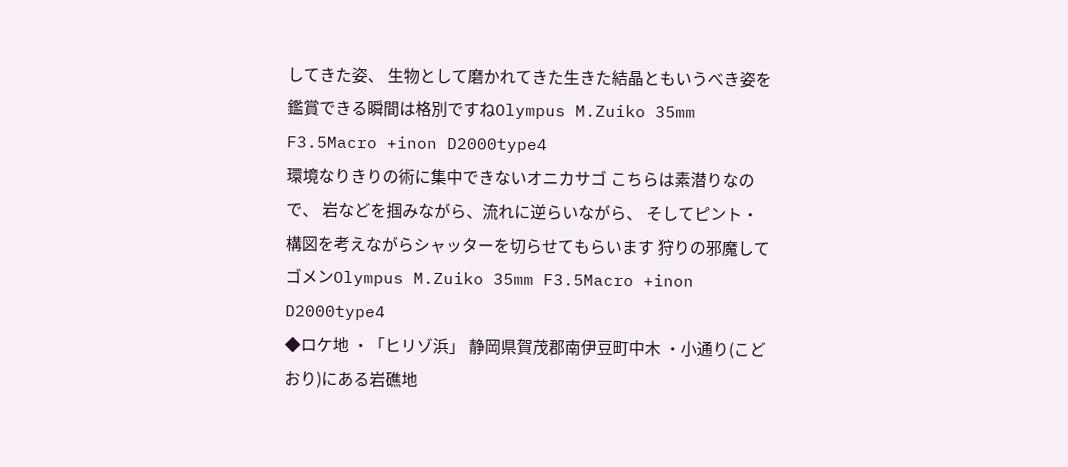してきた姿、 生物として磨かれてきた生きた結晶ともいうべき姿を 鑑賞できる瞬間は格別ですねOlympus M.Zuiko 35mm F3.5Macro +inon D2000type4
環境なりきりの術に集中できないオニカサゴ こちらは素潜りなので、 岩などを掴みながら、流れに逆らいながら、 そしてピント・構図を考えながらシャッターを切らせてもらいます 狩りの邪魔してゴメンOlympus M.Zuiko 35mm F3.5Macro +inon D2000type4
◆ロケ地 ・「ヒリゾ浜」 静岡県賀茂郡南伊豆町中木 ・小通り(こどおり)にある岩礁地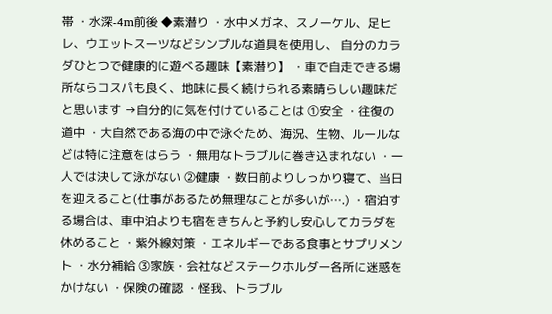帯 ・水深-4m前後 ◆素潜り ・水中メガネ、スノーケル、足ヒレ、ウエットスーツなどシンプルな道具を使用し、 自分のカラダひとつで健康的に遊べる趣味【素潜り】 ・車で自走できる場所ならコスパも良く、地味に長く続けられる素晴らしい趣味だと思います →自分的に気を付けていることは ①安全 ・往復の道中 ・大自然である海の中で泳ぐため、海況、生物、ルールなどは特に注意をはらう ・無用なトラブルに巻き込まれない ・一人では決して泳がない ②健康 ・数日前よりしっかり寝て、当日を迎えること(仕事があるため無理なことが多いが….) ・宿泊する場合は、車中泊よりも宿をきちんと予約し安心してカラダを休めること ・紫外線対策 ・エネルギーである食事とサプリメント ・水分補給 ③家族・会社などステークホルダー各所に迷惑をかけない ・保険の確認 ・怪我、トラブル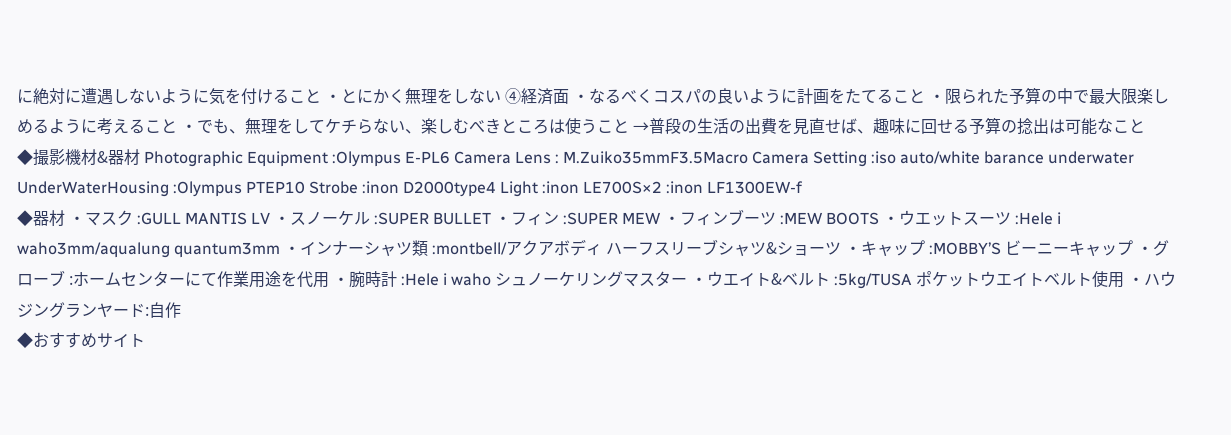に絶対に遭遇しないように気を付けること ・とにかく無理をしない ④経済面 ・なるべくコスパの良いように計画をたてること ・限られた予算の中で最大限楽しめるように考えること ・でも、無理をしてケチらない、楽しむべきところは使うこと →普段の生活の出費を見直せば、趣味に回せる予算の捻出は可能なこと
◆撮影機材&器材 Photographic Equipment :Olympus E-PL6 Camera Lens : M.Zuiko35mmF3.5Macro Camera Setting :iso auto/white barance underwater UnderWaterHousing :Olympus PTEP10 Strobe :inon D2000type4 Light :inon LE700S×2 :inon LF1300EW-f
◆器材 ・マスク :GULL MANTIS LV ・スノーケル :SUPER BULLET ・フィン :SUPER MEW ・フィンブーツ :MEW BOOTS ・ウエットスーツ :Hele i waho3mm/aqualung quantum3mm ・インナーシャツ類 :montbell/アクアボディ ハーフスリーブシャツ&ショーツ ・キャップ :MOBBY’S ビーニーキャップ ・グローブ :ホームセンターにて作業用途を代用 ・腕時計 :Hele i waho シュノーケリングマスター ・ウエイト&ベルト :5kg/TUSA ポケットウエイトベルト使用 ・ハウジングランヤード:自作
◆おすすめサイト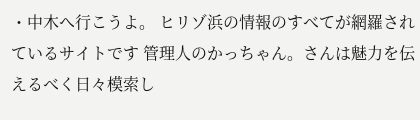・中木へ行こうよ。 ヒリゾ浜の情報のすべてが網羅されているサイトです 管理人のかっちゃん。さんは魅力を伝えるべく日々模索し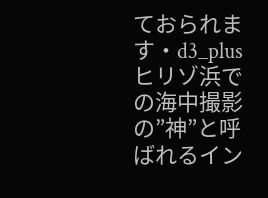ておられます・d3_plus ヒリゾ浜での海中撮影の”神”と呼ばれるイン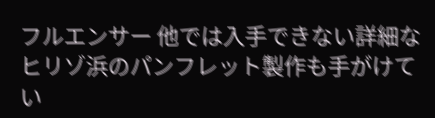フルエンサー 他では入手できない詳細なヒリゾ浜のパンフレット製作も手がけてい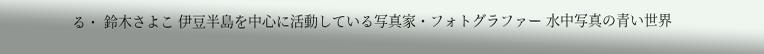る・ 鈴木さよこ 伊豆半島を中心に活動している写真家・フォトグラファー 水中写真の青い世界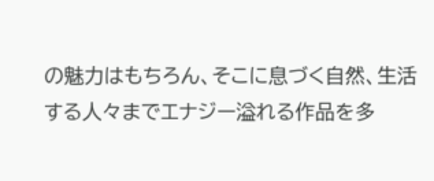の魅力はもちろん、そこに息づく自然、生活する人々までエナジー溢れる作品を多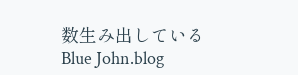数生み出している
Blue John.blog